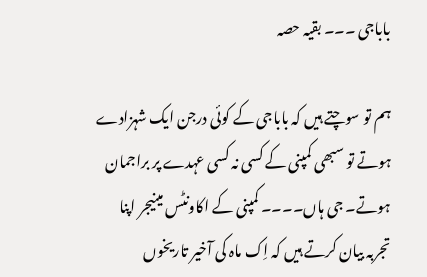باباجی ۔۔۔ بقیہ حصہ

ہم تو سوچتے ہیں کہ باباجی کے کوئی درجن ایک شہزادے ہوتے تو سبھی کمپنی کے کسی نہ کسی عہدے پر براجمان ہوتے۔ جی ہاں۔۔۔۔ کمپنی کے اکاونٹس مینیجر اپنا تجربہ بیان کرتے ہیں کہ اِک ماہ کی آخیر تاریخوں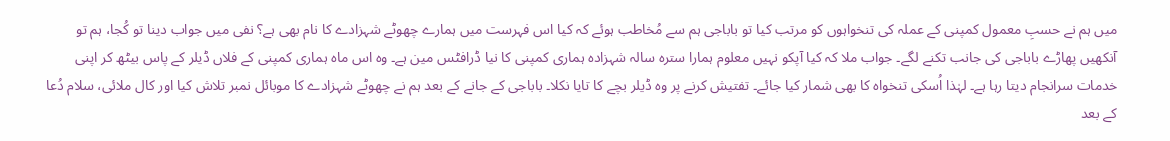میں ہم نے حسبِ معمول کمپنی کے عملہ کی تنخواہوں کو مرتب کیا تو باباجی ہم سے مُخاطب ہوئے کہ کیا اس فہرست میں ہمارے چھوٹے شہزادے کا نام بھی ہے؟ نفی میں جواب دینا تو کُجا، ہم تو آنکھیں پھاڑے باباجی کی جانب تکنے لگے۔ جواب ملا کہ کیا آپکو نہیں معلوم ہمارا سترہ سالہ شہزادہ ہماری کمپنی کا نیا ڈرافٹس مین ہے۔ وہ اس ماہ ہماری کمپنی کے فلاں ڈیلر کے پاس بیٹھ کر اپنی خدمات سرانجام دیتا رہا ہے۔ لہٰذا اُسکی تنخواہ کا بھی شمار کیا جائے۔ تفتیش کرنے پر وہ ڈیلر بچے کا تایا نکلا۔ باباجی کے جانے کے بعد ہم نے چھوٹے شہزادے کا موبائل نمبر تلاش کیا اور کال ملائی، سلام دُعا کے بعد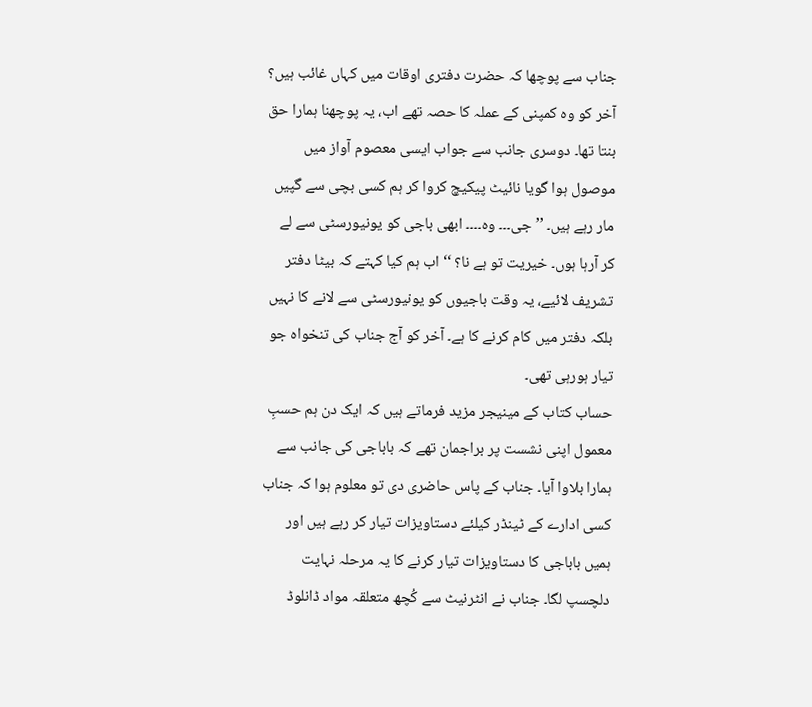جناب سے پوچھا کہ حضرت دفتری اوقات میں کہاں غائب ہیں؟ آخر کو وہ کمپنی کے عملہ کا حصہ تھے اب، یہ پوچھنا ہمارا حق بنتا تھا۔ دوسری جانب سے جواب ایسی معصوم آواز میں موصول ہوا گویا نائیٹ پیکیچ کروا کر ہم کسی بچی سے گپیں مار رہے ہیں۔ ’’ جی۔۔۔ وہ۔۔۔۔ ابھی باجی کو یونیورسٹی سے لے کر آرہا ہوں۔ خیریت تو ہے نا؟ ‘‘ اب ہم کیا کہتے کہ بیٹا دفتر تشریف لائیے، یہ وقت باجیوں کو یونیورسٹی سے لانے کا نہیں بلکہ دفتر میں کام کرنے کا ہے۔ آخر کو آج جناب کی تنخواہ جو تیار ہورہی تھی۔
حساب کتاب کے مینیجر مزید فرماتے ہیں کہ ایک دن ہم حسبِ معمول اپنی نشست پر براجمان تھے کہ باباجی کی جانب سے ہمارا بلاوا آیا۔ جناب کے پاس حاضری دی تو معلوم ہوا کہ جناب کسی ادارے کے ٹینڈر کیلئے دستاویزات تیار کر رہے ہیں اور ہمیں باباجی کا دستاویزات تیار کرنے کا یہ مرحلہ نہایت دلچسپ لگا۔ جناب نے انٹرنیٹ سے کُچھ متعلقہ مواد ڈانلوڈ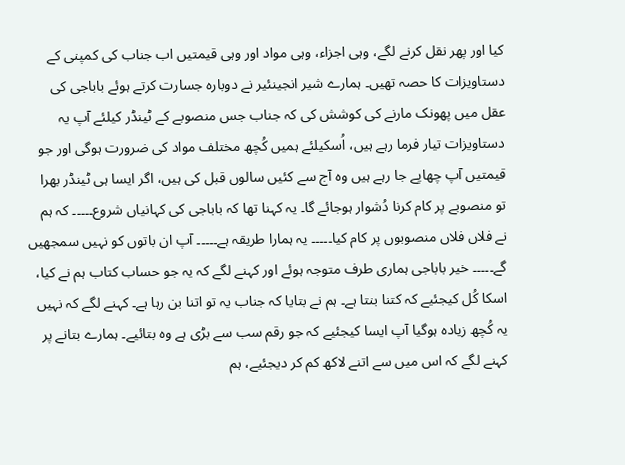کیا اور پھر نقل کرنے لگے، وہی اجزاء، وہی مواد اور وہی قیمتیں اب جناب کی کمپنی کے دستاویزات کا حصہ تھیں۔ ہمارے شیر انجینئیر نے دوبارہ جسارت کرتے ہوئے باباجی کی عقل میں پھونک مارنے کی کوشش کی کہ جناب جس منصوبے کے ٹینڈر کیلئے آپ یہ دستاویزات تیار فرما رہے ہیں، اُسکیلئے ہمیں کُچھ مختلف مواد کی ضرورت ہوگی اور جو قیمتیں آپ چھاپے جا رہے ہیں وہ آج سے کئیں سالوں قبل کی ہیں، اگر ایسا ہی ٹینڈر بھرا تو منصوبے پر کام کرنا دُشوار ہوجائے گا۔ یہ کہنا تھا کہ باباجی کی کہانیاں شروع۔۔۔۔۔ کہ ہم نے فلاں فلاں منصوبوں پر کام کیا۔۔۔۔۔ یہ ہمارا طریقہ ہے۔۔۔۔۔ آپ ان باتوں کو نہیں سمجھیں گے۔۔۔۔۔ خیر باباجی ہماری طرف متوجہ ہوئے اور کہنے لگے کہ یہ جو حساب کتاب ہم نے کیا، اسکا کُل کیجئیے کہ کتنا بنتا ہے۔ ہم نے بتایا کہ جناب یہ تو اتنا بن رہا ہے۔ کہنے لگے کہ نہیں یہ کُچھ زیادہ ہوگیا آپ ایسا کیجئیے کہ جو رقم سب سے بڑی ہے وہ بتائیے۔ ہمارے بتانے پر کہنے لگے کہ اس میں سے اتنے لاکھ کم کر دیجئیے، ہم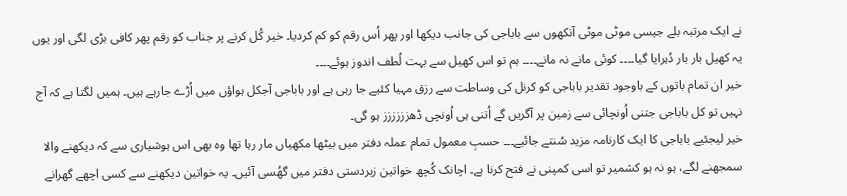نے ایک مرتبہ بلے جیسی موٹی موٹی آنکھوں سے باباجی کی جانب دیکھا اور پھر اُس رقم کو کم کردیا۔ خیر کُل کرنے پر جناب کو رقم پھر کافی بڑی لگی اور یوں یہ کھیل بار بار دُہرایا گیا۔۔۔۔ کوئی مانے نہ مانے۔۔۔۔ ہم تو اس کھیل سے بہت لُطف اندوز ہوئے۔۔۔۔
خیر ان تمام باتوں کے باوجود تقدیر باباجی کو کرنل کی وساطت سے رزق مہیا کئیے جا رہی ہے اور باباجی آجکل ہواؤں میں اُڑے جارہے ہیں۔ ہمیں لگتا ہے کہ آج نہیں تو کل باباجی جتنی اُونچائی سے زمین پر آگریں گے اُتنی ہی اُونچی ڈھزززززز ہو گی۔
خیر لیجئیے باباجی کا ایک کارنامہ مزید سُنتے جائیے۔۔۔ حسبِ معمول تمام عملہ دفتر میں بیٹھا مکھیاں مار رہا تھا وہ بھی اس ہوشیاری سے کہ دیکھنے والا سمجھنے لگے، ہو نہ ہو کشمیر تو اسی کمپنی نے فتح کرنا ہے۔ اچانک کُچھ خواتین زبردستی دفتر میں گھُسی آئیں۔ یہ خواتین دیکھنے سے کسی اچھے گھرانے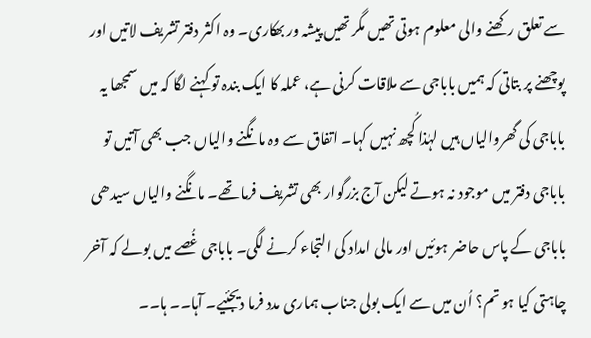سے تعلق رکھنے والی معلوم ہوتی تھیں مگر تھیں پیشہ ور بھکاری۔ وہ اکثر دفتر تشریف لاتیں اور پوچھنے پر بتاتی کہ ہمیں باباجی سے ملاقات کرنی ہے، عملہ کا ایک بندہ تو کہنے لگا کہ میں سمجھا یہ باباجی کی گھروالیاں ہیں لہٰذا کُچھ نہیں کہا۔ اتفاق سے وہ مانگنے والیاں جب بھی آتیں تو باباجی دفتر میں موجود نہ ہوتے لیکن آج بزرگوار بھی تشریف فرما تھے۔ مانگنے والیاں سیدھی باباجی کے پاس حاضر ہوئیں اور مالی امداد کی التجاء کرنے لگی۔ باباجی غُصے میں بولے کہ آخر چاہتی کیا ہو تم؟ اُن میں سے ایک بولی جناب ہماری مدد فرما دیجئیے۔ آہا۔۔ ہا۔۔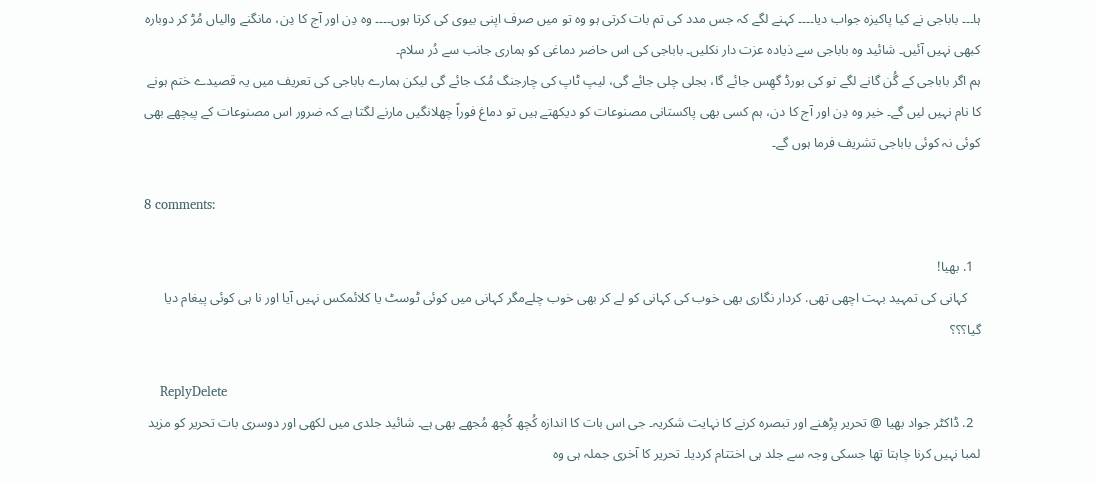ہا۔۔۔ باباجی نے کیا پاکیزہ جواب دیا۔۔۔۔ کہنے لگے کہ جس مدد کی تم بات کرتی ہو وہ تو میں صرف اپنی بیوی کی کرتا ہوں۔۔۔۔ وہ دِن اور آج کا دِن، مانگنے والیاں مُڑ کر دوبارہ کبھی نہیں آئیں۔ شائید وہ باباجی سے ذیادہ عزت دار نکلیں۔ باباجی کی اس حاضر دماغی کو ہماری جانب سے دُر سلام۔
ہم اگر باباجی کے گُن گانے لگے تو کی بورڈ گھِس جائے گا، بجلی چلی جائے گی، لیپ ٹاپ کی چارجنگ مُک جائے گی لیکن ہمارے باباجی کی تعریف میں یہ قصیدے ختم ہونے کا نام نہیں لیں گے۔ خیر وہ دِن اور آج کا دن، ہم کسی بھی پاکستانی مصنوعات کو دیکھتے ہیں تو دماغ فوراً چھلانگیں مارنے لگتا ہے کہ ضرور اس مصنوعات کے پیچھے بھی کوئی نہ کوئی باباجی تشریف فرما ہوں گے۔

8 comments:

  1. بھیا!
    کہانی کی تمہید بہت اچھی تھی. کردار نگاری بھی خوب کی کہانی کو لے کر بھی خوب چلےمگر کہانی میں کوئی ٹوسٹ یا کلائمکس نہیں آیا اور نا ہی کوئی پیغام دیا گیا؟؟؟

    ReplyDelete
  2. ڈاکٹر جواد بھیا @ تحریر پڑھنے اور تبصرہ کرنے کا نہایت شکریہ۔ جی اس بات کا اندازہ کُچھ کُچھ مُجھے بھی ہے۔ شائید جلدی میں لکھی اور دوسری بات تحریر کو مزید لمبا نہیں کرنا چاہتا تھا جسکی وجہ سے جلد ہی اختتام کردیا۔ تحریر کا آخری جملہ ہی وہ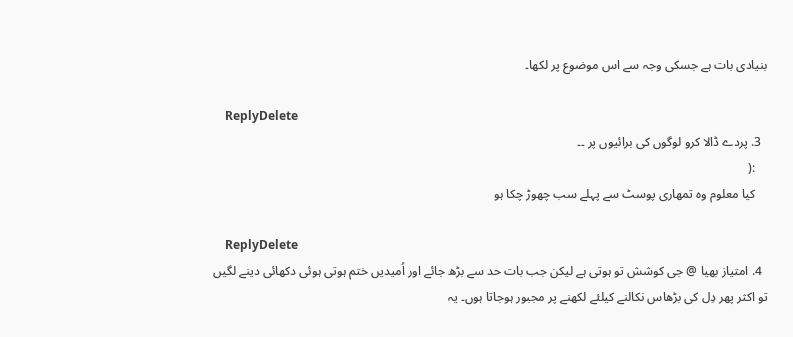بنیادی بات ہے جسکی وجہ سے اس موضوع پر لکھا۔

    ReplyDelete
  3. پردے ڈالا کرو لوگوں کی برائیوں پر ۔۔
    :(
    کیا معلوم وہ تمھاری پوسٹ سے پہلے سب چھوڑ چکا ہو

    ReplyDelete
  4. امتیاز بھیا @ جی کوشش تو ہوتی ہے لیکن جب بات حد سے بڑھ جائے اور اُمیدیں ختم ہوتی ہوئی دکھائی دینے لگیں تو اکثر پھر دِل کی بڑھاس نکالنے کیلئے لکھنے پر مجبور ہوجاتا ہوں۔ یہ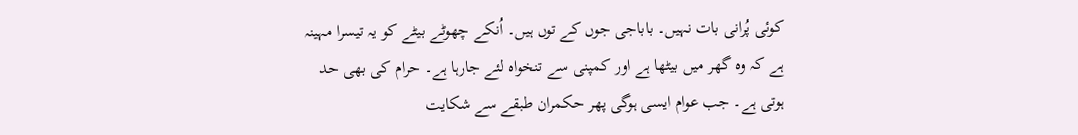کوئی پُرانی بات نہیں۔ باباجی جوں کے توں ہیں۔ اُنکے چھوٹے بیٹے کو یہ تیسرا مہینہ ہے کہ وہ گھر میں بیٹھا ہے اور کمپنی سے تنخواہ لئے جارہا ہے۔ حرام کی بھی حد ہوتی ہے۔ جب عوام ایسی ہوگی پھر حکمران طبقے سے شکایت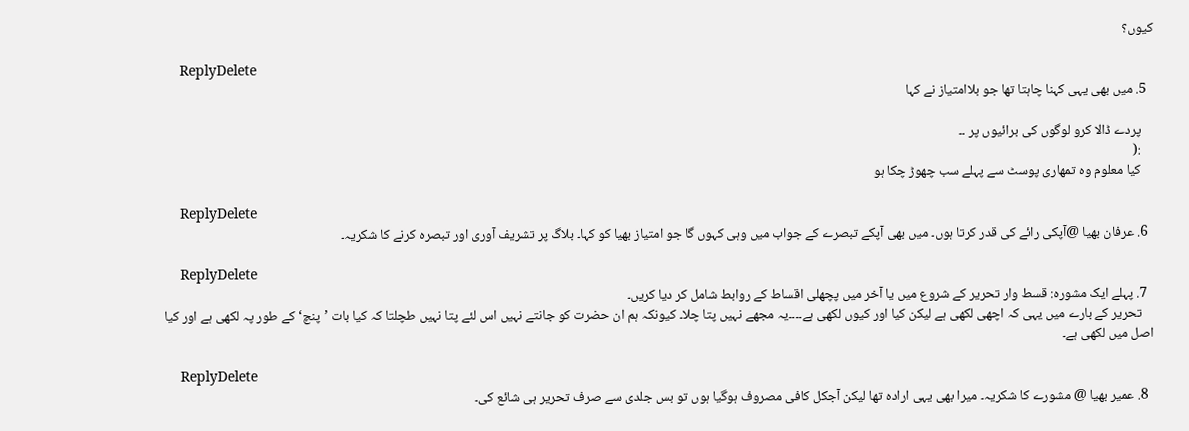کیوں؟

    ReplyDelete
  5. میں بھی یہی کہنا چاہتا تھا جو بلاامتیاز نے کہا

    پردے ڈالا کرو لوگوں کی برائیوں پر ۔۔
    :(
    کیا معلوم وہ تمھاری پوسٹ سے پہلے سب چھوڑ چکا ہو

    ReplyDelete
  6. عرفان بھیا @آپکی رائے کی قدر کرتا ہوں۔ میں بھی آپکے تبصرے کے جواب میں وہی کہوں گا جو امتیاز بھیا کو کہا۔ بلاگ پر تشریف آوری اور تبصرہ کرنے کا شکریہ۔

    ReplyDelete
  7. پہلے ایک مشورہ: قسط وار تحریر کے شروع میں یا آخر میں پچھلی اقساط کے روابط شامل کر دیا کریں۔
    تحریر کے بارے میں یہی کہ اچھی لکھی ہے لیکن کیا اور کیوں لکھی ہے۔۔۔۔یہ مجھے نہیں پتا چلا۔ کیونکہ ہم ان حضرت کو جانتے نہیں اس لئے پتا نہیں طچلتا کہ کیا بات ’پنچ‘ کے طور پہ لکھی ہے اور کیا اصل میں لکھی ہے۔

    ReplyDelete
  8. عمیر بھیا @ مشورے کا شکریہ۔ میرا بھی یہی ارادہ تھا لیکن آجکل کافی مصروف ہوگیا ہوں تو بس جلدی سے صرف تحریر ہی شائع کی۔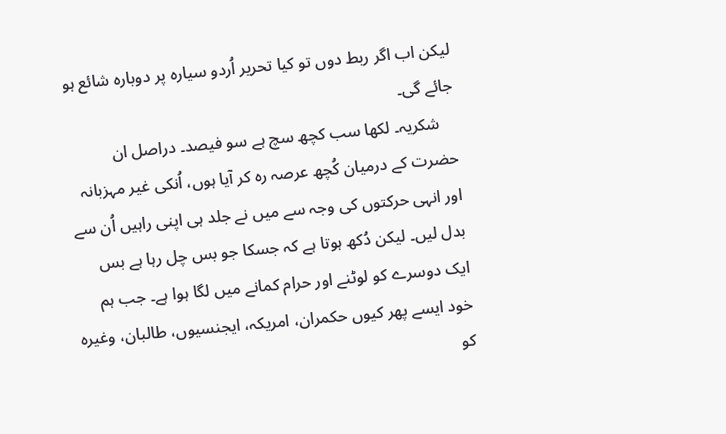لیکن اب اگر ربط دوں تو کیا تحریر اُردو سیارہ پر دوبارہ شائع ہو جائے گی۔
    شکریہ۔ لکھا سب کچھ سچ ہے سو فیصد۔ دراصل ان حضرت کے درمیان کُچھ عرصہ رہ کر آیا ہوں، اُنکی غیر مہزبانہ اور انہی حرکتوں کی وجہ سے میں نے جلد ہی اپنی راہیں اُن سے بدل لیں۔ لیکن دُکھ ہوتا ہے کہ جسکا جو بس چل رہا ہے بس ایک دوسرے کو لوٹنے اور حرام کمانے میں لگا ہوا ہے۔ جب ہم خود ایسے پھر کیوں حکمران، امریکہ، ایجنسیوں، طالبان، وغیرہ کو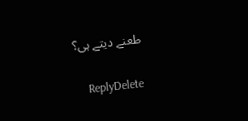طعنے دیتے ہی؟

    ReplyDelete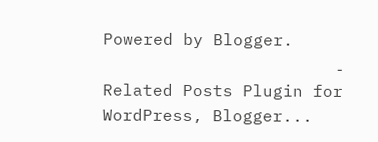Powered by Blogger.
۔
Related Posts Plugin for WordPress, Blogger...